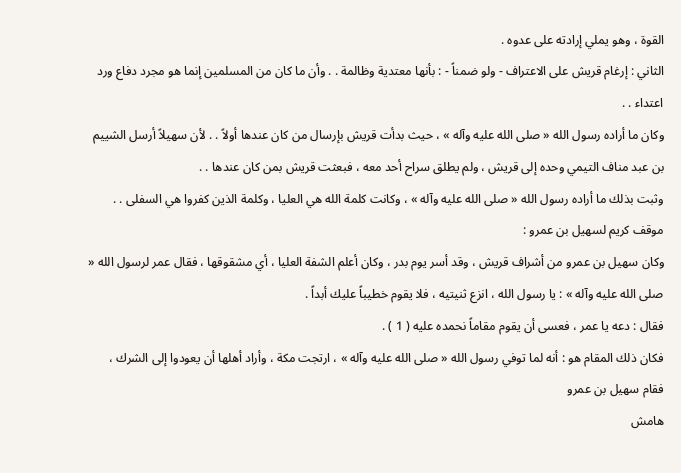القوة ، وهو يملي إرادته على عدوه .
الثاني : إرغام قريش على الاعتراف - ولو ضمناً - : بأنها معتدية وظالمة . . وأن ما كان من المسلمين إنما هو مجرد دفاع ورد اعتداء . .
وكان ما أراده رسول الله « صلى الله عليه وآله » ، حيث بدأت قريش بإرسال من كان عندها أولاً . . لأن سهيلاً أرسل الشييم بن عبد مناف التيمي وحده إلى قريش ، ولم يطلق سراح أحد معه ، فبعثت قريش بمن كان عندها . .
وثبت بذلك ما أراده رسول الله « صلى الله عليه وآله » ، وكانت كلمة الله هي العليا ، وكلمة الذين كفروا هي السفلى . .
موقف كريم لسهيل بن عمرو :
وكان سهيل بن عمرو من أشراف قريش ، وقد أسر يوم بدر ، وكان أعلم الشفة العليا ، أي مشقوقها ، فقال عمر لرسول الله « صلى الله عليه وآله » : يا رسول الله ، انزع ثنيتيه ، فلا يقوم خطيباً عليك أبداً .
فقال : دعه يا عمر ، فعسى أن يقوم مقاماً نحمده عليه ( 1 ) .
فكان ذلك المقام هو : أنه لما توفي رسول الله « صلى الله عليه وآله » ، ارتجت مكة ، وأراد أهلها أن يعودوا إلى الشرك ، فقام سهيل بن عمرو
هامش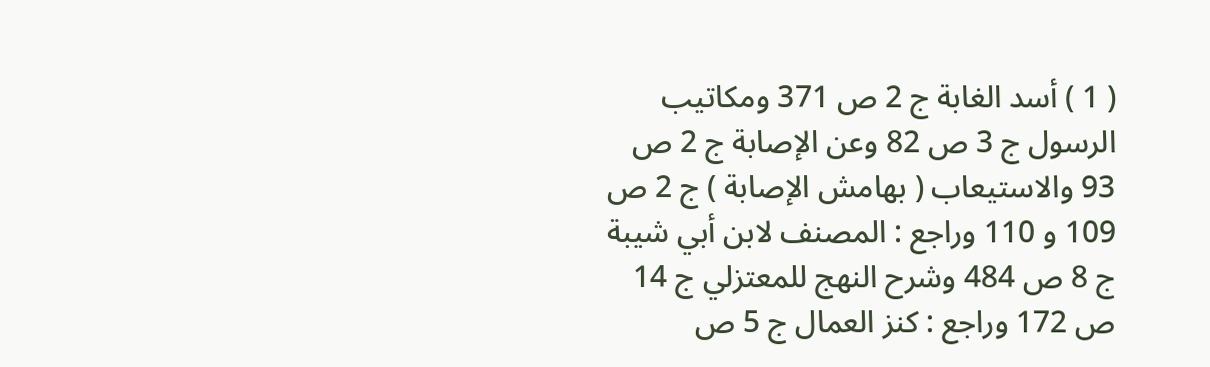( 1 ) أسد الغابة ج 2 ص 371 ومكاتيب الرسول ج 3 ص 82 وعن الإصابة ج 2 ص 93 والاستيعاب ( بهامش الإصابة ) ج 2 ص 109 و 110 وراجع : المصنف لابن أبي شيبة ج 8 ص 484 وشرح النهج للمعتزلي ج 14 ص 172 وراجع : كنز العمال ج 5 ص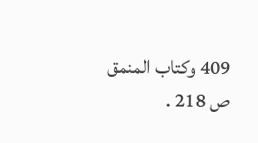409 وكتاب المنمق ص 218 .